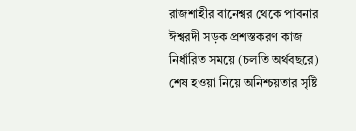রাজশাহীর বানেশ্বর থেকে পাবনার ঈশ্বরদী সড়ক প্রশস্তকরণ কাজ নির্ধারিত সময়ে (চলতি অর্থবছরে) শেষ হওয়া নিয়ে অনিশ্চয়তার সৃষ্টি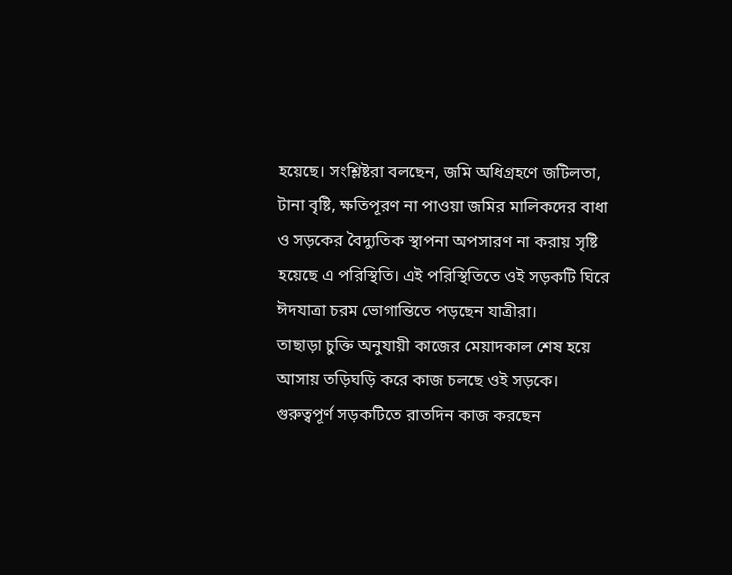হয়েছে। সংশ্লিষ্টরা বলছেন, জমি অধিগ্রহণে জটিলতা, টানা বৃষ্টি, ক্ষতিপূরণ না পাওয়া জমির মালিকদের বাধা ও সড়কের বৈদ্যুতিক স্থাপনা অপসারণ না করায় সৃষ্টি হয়েছে এ পরিস্থিতি। এই পরিস্থিতিতে ওই সড়কটি ঘিরে ঈদযাত্রা চরম ভোগান্তিতে পড়ছেন যাত্রীরা।
তাছাড়া চুক্তি অনুযায়ী কাজের মেয়াদকাল শেষ হয়ে আসায় তড়িঘড়ি করে কাজ চলছে ওই সড়কে। গুরুত্বপূর্ণ সড়কটিতে রাতদিন কাজ করছেন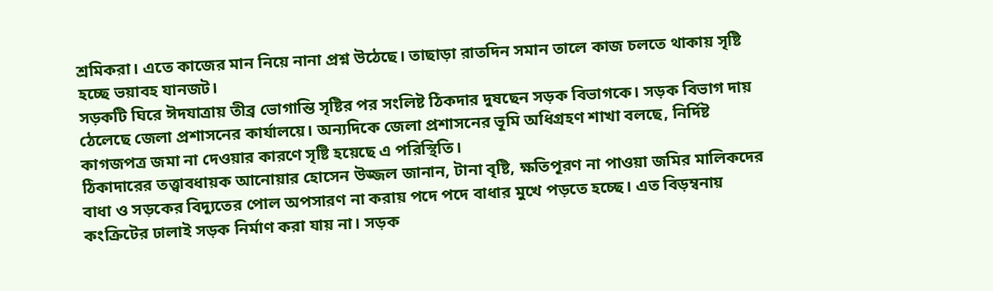শ্রমিকরা। এতে কাজের মান নিয়ে নানা প্রশ্ন উঠেছে। তাছাড়া রাতদিন সমান তালে কাজ চলতে থাকায় সৃষ্টি হচ্ছে ভয়াবহ যানজট।
সড়কটি ঘিরে ঈদযাত্রায় তীব্র ভোগান্তি সৃষ্টির পর সংলিষ্ট ঠিকদার দুষছেন সড়ক বিভাগকে। সড়ক বিভাগ দায় ঠেলেছে জেলা প্রশাসনের কার্যালয়ে। অন্যদিকে জেলা প্রশাসনের ভূমি অধিগ্রহণ শাখা বলছে, নির্দিষ্ট কাগজপত্র জমা না দেওয়ার কারণে সৃষ্টি হয়েছে এ পরিস্থিতি।
ঠিকাদারের তত্ত্বাবধায়ক আনোয়ার হোসেন উজ্জল জানান, টানা বৃষ্টি, ক্ষতিপূরণ না পাওয়া জমির মালিকদের বাধা ও সড়কের বিদ্যুতের পোল অপসারণ না করায় পদে পদে বাধার মুখে পড়তে হচ্ছে। এত বিড়ম্বনায় কংক্রিটের ঢালাই সড়ক নির্মাণ করা যায় না। সড়ক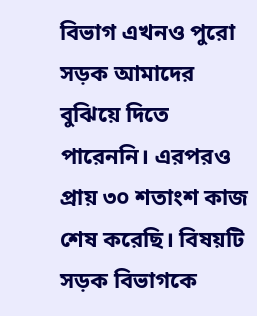বিভাগ এখনও পুরো সড়ক আমাদের বুঝিয়ে দিতে পারেননি। এরপরও প্রায় ৩০ শতাংশ কাজ শেষ করেছি। বিষয়টি সড়ক বিভাগকে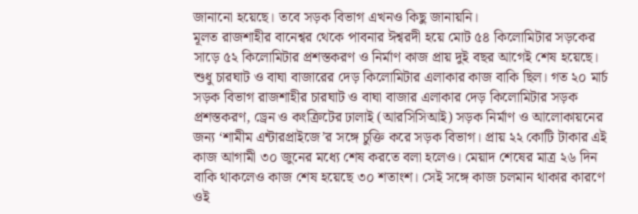জানানো হয়েছে। তবে সড়ক বিভাগ এখনও কিছু জানায়নি।
মূলত রাজশাহীর বানেশ্বর থেকে পাবনার ঈশ্বরদী হয়ে মোট ৫৪ কিলোমিটার সড়কের সাড়ে ৫২ কিলোমিটার প্রশস্তকরণ ও নির্মাণ কাজ প্রায় দুই বছর আগেই শেষ হয়েছে। শুধু চারঘাট ও বাঘা বাজারের দেড় কিলোমিটার এলাকার কাজ বাকি ছিল। গত ২০ মার্চ সড়ক বিভাগ রাজশাহীর চারঘাট ও বাঘা বাজার এলাকার দেড় কিলোমিটার সড়ক প্রশস্তকরণ, ড্রেন ও কংক্রিটের ঢালাই (আরসিসিআই) সড়ক নির্মাণ ও আলোকায়নের জন্য ‘শামীম এন্টারপ্রাইজে’র সঙ্গে চুক্তি করে সড়ক বিভাগ। প্রায় ২২ কোটি টাকার এই কাজ আগামী ৩০ জুনের মধ্যে শেষ করতে বলা হলেও। মেয়াদ শেষের মাত্র ২৬ দিন বাকি থাকলেও কাজ শেষ হয়েছে ৩০ শতাংশ। সেই সঙ্গে কাজ চলমান থাকার কারণে ওই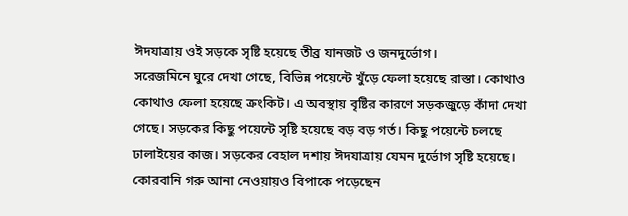ঈদযাত্রায় ওই সড়কে সৃষ্টি হয়েছে তীব্র যানজট ও জনদুর্ভোগ।
সরেজমিনে ঘুরে দেখা গেছে, বিভিন্ন পয়েন্টে খুঁড়ে ফেলা হয়েছে রাস্তা। কোথাও কোথাও ফেলা হয়েছে ক্রংকিট। এ অবস্থায় বৃষ্টির কারণে সড়কজুড়ে কাঁদা দেখা গেছে। সড়কের কিছু পয়েন্টে সৃষ্টি হয়েছে বড় বড় গর্ত। কিছু পয়েন্টে চলছে ঢালাইয়ের কাজ। সড়কের বেহাল দশায় ঈদযাত্রায় যেমন দুর্ভোগ সৃষ্টি হয়েছে। কোরবানি গরু আনা নেওয়ায়ও বিপাকে পড়েছেন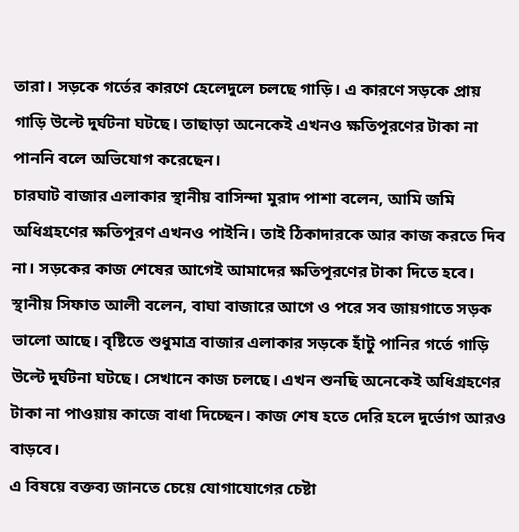তারা। সড়কে গর্তের কারণে হেলেদুলে চলছে গাড়ি। এ কারণে সড়কে প্রায় গাড়ি উল্টে দুর্ঘটনা ঘটছে। তাছাড়া অনেকেই এখনও ক্ষতিপূরণের টাকা না পাননি বলে অভিযোগ করেছেন।
চারঘাট বাজার এলাকার স্থানীয় বাসিন্দা মুরাদ পাশা বলেন, আমি জমি অধিগ্রহণের ক্ষতিপূরণ এখনও পাইনি। তাই ঠিকাদারকে আর কাজ করতে দিব না। সড়কের কাজ শেষের আগেই আমাদের ক্ষতিপূরণের টাকা দিতে হবে।
স্থানীয় সিফাত আলী বলেন, বাঘা বাজারে আগে ও পরে সব জায়গাতে সড়ক ভালো আছে। বৃষ্টিতে শুধুমাত্র বাজার এলাকার সড়কে হাঁটু পানির গর্তে গাড়ি উল্টে দুর্ঘটনা ঘটছে। সেখানে কাজ চলছে। এখন শুনছি অনেকেই অধিগ্রহণের টাকা না পাওয়ায় কাজে বাধা দিচ্ছেন। কাজ শেষ হতে দেরি হলে দুর্ভোগ আরও বাড়বে।
এ বিষয়ে বক্তব্য জানতে চেয়ে যোগাযোগের চেষ্টা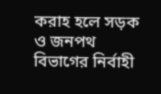করাহ হলে সড়ক ও জনপথ বিভাগের নির্বাহী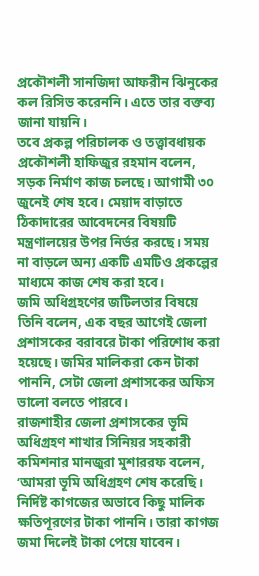প্রকৌশলী সানজিদা আফরীন ঝিনুকের কল রিসিভ করেননি। এতে তার বক্তব্য জানা যায়নি।
তবে প্রকল্প পরিচালক ও তত্ত্বাবধায়ক প্রকৌশলী হাফিজুর রহমান বলেন, সড়ক নির্মাণ কাজ চলছে। আগামী ৩০ জুনেই শেষ হবে। মেয়াদ বাড়াতে ঠিকাদারের আবেদনের বিষয়টি মন্ত্রণালয়ের উপর নির্ভর করছে। সময় না বাড়লে অন্য একটি এমটিও প্রকল্পের মাধ্যমে কাজ শেষ করা হবে।
জমি অধিগ্রহণের জটিলতার বিষয়ে তিনি বলেন, এক বছর আগেই জেলা প্রশাসকের বরাবরে টাকা পরিশোধ করা হয়েছে। জমির মালিকরা কেন টাকা পাননি, সেটা জেলা প্রশাসকের অফিস ভালো বলতে পারবে।
রাজশাহীর জেলা প্রশাসকের ভূমি অধিগ্রহণ শাখার সিনিয়র সহকারী কমিশনার মানজুরা মুশাররফ বলেন, ‘আমরা ভূমি অধিগ্রহণ শেষ করেছি। নির্দিষ্ট কাগজের অভাবে কিছু মালিক ক্ষতিপূরণের টাকা পাননি। তারা কাগজ জমা দিলেই টাকা পেয়ে যাবেন।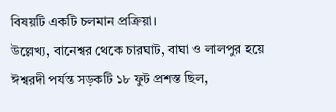বিষয়টি একটি চলমান প্রক্রিয়া।
উল্লেখ্য, বানেশ্বর থেকে চারঘাট, বাঘা ও লালপুর হয়ে ঈশ্বরদী পর্যন্ত সড়কটি ১৮ ফুট প্রশস্ত ছিল,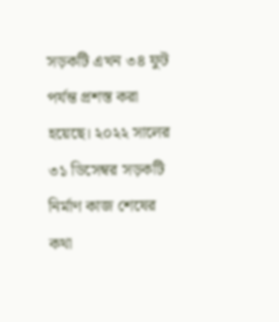সড়কটি এখন ৩৪ ফুট পর্যন্ত প্রশস্ত করা হয়েছে। ২০২২ সালের ৩১ ডিসেম্বর সড়কটি নির্মাণ কাজ শেষের কথা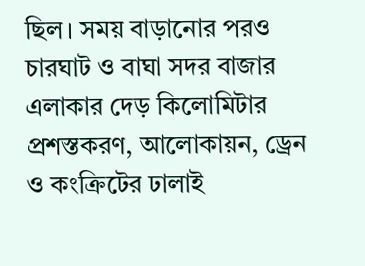ছিল। সময় বাড়ানোর পরও চারঘাট ও বাঘা সদর বাজার এলাকার দেড় কিলোমিটার প্রশস্তকরণ, আলোকায়ন, ড্রেন ও কংক্রিটের ঢালাই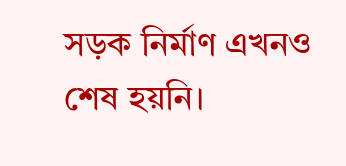সড়ক নির্মাণ এখনও শেষ হয়নি।